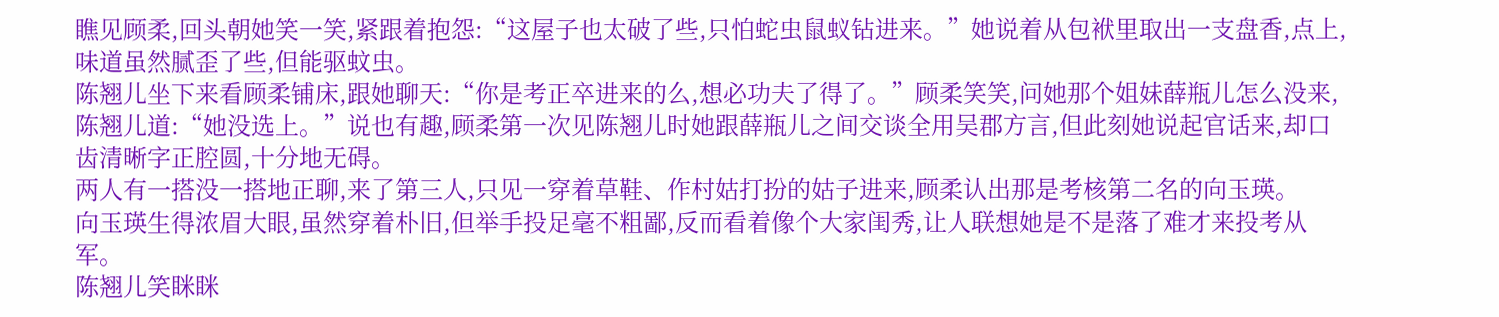瞧见顾柔,回头朝她笑一笑,紧跟着抱怨:“这屋子也太破了些,只怕蛇虫鼠蚁钻进来。”她说着从包袱里取出一支盘香,点上,味道虽然腻歪了些,但能驱蚊虫。
陈翘儿坐下来看顾柔铺床,跟她聊天:“你是考正卒进来的么,想必功夫了得了。”顾柔笑笑,问她那个姐妹薛瓶儿怎么没来,陈翘儿道:“她没选上。”说也有趣,顾柔第一次见陈翘儿时她跟薛瓶儿之间交谈全用吴郡方言,但此刻她说起官话来,却口齿清晰字正腔圆,十分地无碍。
两人有一搭没一搭地正聊,来了第三人,只见一穿着草鞋、作村姑打扮的姑子进来,顾柔认出那是考核第二名的向玉瑛。
向玉瑛生得浓眉大眼,虽然穿着朴旧,但举手投足毫不粗鄙,反而看着像个大家闺秀,让人联想她是不是落了难才来投考从军。
陈翘儿笑眯眯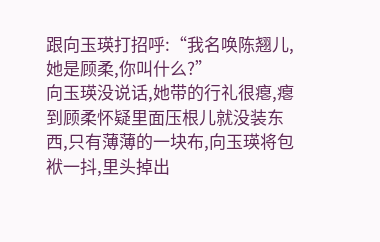跟向玉瑛打招呼:“我名唤陈翘儿,她是顾柔,你叫什么?”
向玉瑛没说话,她带的行礼很瘪,瘪到顾柔怀疑里面压根儿就没装东西,只有薄薄的一块布,向玉瑛将包袱一抖,里头掉出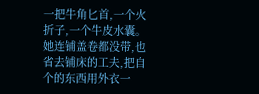一把牛角匕首,一个火折子,一个牛皮水囊。她连铺盖卷都没带,也省去铺床的工夫,把自个的东西用外衣一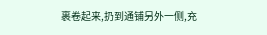裹卷起来,扔到通铺另外一侧,充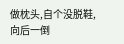做枕头,自个没脱鞋,向后一倒